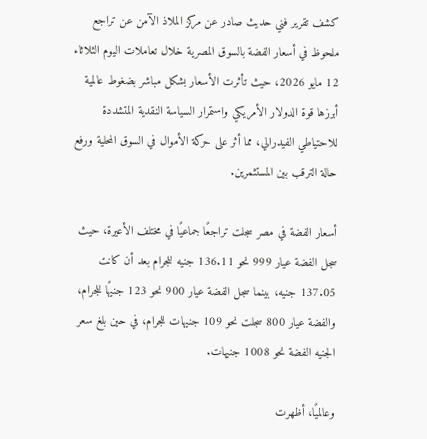كشف تقرير فني حديث صادر عن مركز الملاذ الآمن عن تراجع ملحوظ في أسعار الفضة بالسوق المصرية خلال تعاملات اليوم الثلاثاء 12 مايو 2026، حيث تأثرت الأسعار بشكل مباشر بضغوط عالمية أبرزها قوة الدولار الأمريكي واستمرار السياسة النقدية المتشددة للاحتياطي الفيدرالي، مما أثر على حركة الأموال في السوق المحلية ورفع حالة الترقب بين المستثمرين.

أسعار الفضة في مصر سجلت تراجعًا جماعيًا في مختلف الأعيرة، حيث سجل الفضة عيار 999 نحو 136.11 جنيه للجرام بعد أن كانت 137.05 جنيه، بينما سجل الفضة عيار 900 نحو 123 جنيهًا للجرام، والفضة عيار 800 سجلت نحو 109 جنيهات للجرام، في حين بلغ سعر الجنيه الفضة نحو 1008 جنيهات.

وعالميًا، أظهرت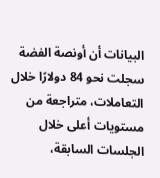البيانات أن أونصة الفضة سجلت نحو 84 دولارًا خلال التعاملات، متراجعة من مستويات أعلى خلال الجلسات السابقة،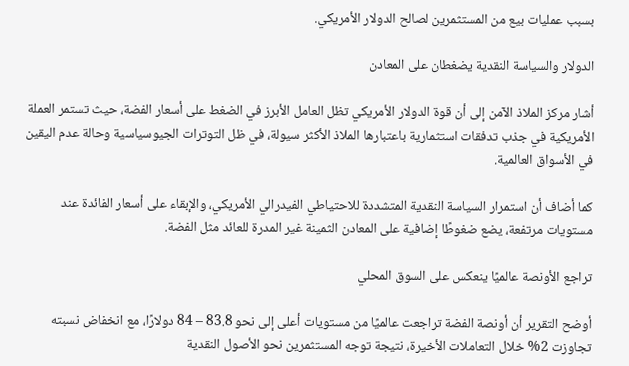بسبب عمليات بيع من المستثمرين لصالح الدولار الأمريكي.

الدولار والسياسة النقدية يضغطان على المعادن

أشار مركز الملاذ الآمن إلى أن قوة الدولار الأمريكي تظل العامل الأبرز في الضغط على أسعار الفضة، حيث تستمر العملة الأمريكية في جذب تدفقات استثمارية باعتبارها الملاذ الأكثر سيولة، في ظل التوترات الجيوسياسية وحالة عدم اليقين في الأسواق العالمية.

كما أضاف أن استمرار السياسة النقدية المتشددة للاحتياطي الفيدرالي الأمريكي، والإبقاء على أسعار الفائدة عند مستويات مرتفعة، يضع ضغوطًا إضافية على المعادن الثمينة غير المدرة للعائد مثل الفضة.

تراجع الأونصة عالميًا ينعكس على السوق المحلي

أوضح التقرير أن أونصة الفضة تراجعت عالميًا من مستويات أعلى إلى نحو 83.8 – 84 دولارًا، مع انخفاض نسبته تجاوزت 2% خلال التعاملات الأخيرة، نتيجة توجه المستثمرين نحو الأصول النقدية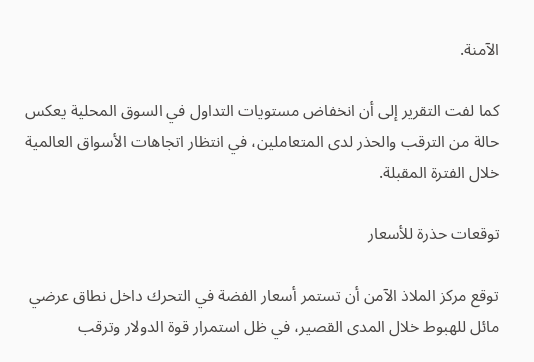الآمنة.

كما لفت التقرير إلى أن انخفاض مستويات التداول في السوق المحلية يعكس حالة من الترقب والحذر لدى المتعاملين، في انتظار اتجاهات الأسواق العالمية خلال الفترة المقبلة.

توقعات حذرة للأسعار

توقع مركز الملاذ الآمن أن تستمر أسعار الفضة في التحرك داخل نطاق عرضي مائل للهبوط خلال المدى القصير، في ظل استمرار قوة الدولار وترقب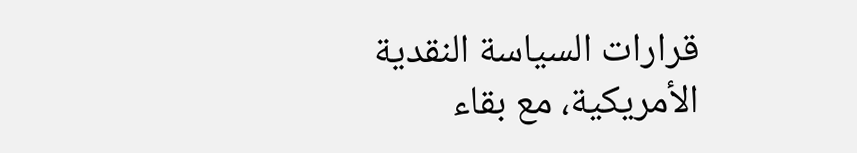قرارات السياسة النقدية الأمريكية، مع بقاء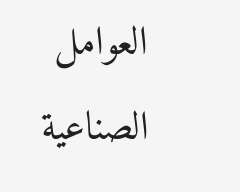العوامل الصناعية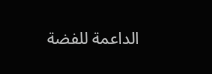الداعمة للفضة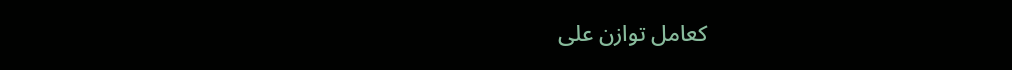كعامل توازن على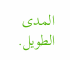المدى الطويل.